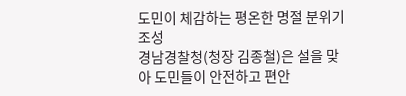도민이 체감하는 평온한 명절 분위기 조성
경남경찰청(청장 김종철)은 설을 맞아 도민들이 안전하고 편안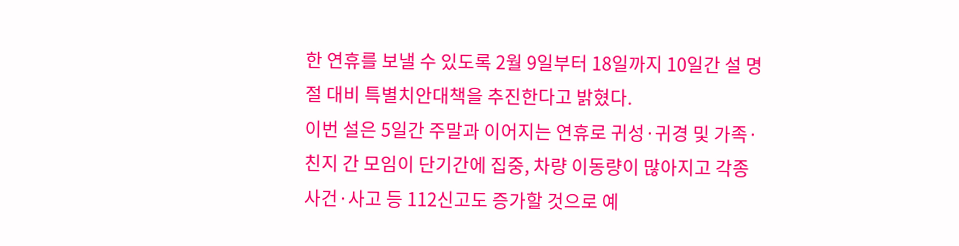한 연휴를 보낼 수 있도록 2월 9일부터 18일까지 10일간 설 명절 대비 특별치안대책을 추진한다고 밝혔다.
이번 설은 5일간 주말과 이어지는 연휴로 귀성·귀경 및 가족·친지 간 모임이 단기간에 집중, 차량 이동량이 많아지고 각종 사건·사고 등 112신고도 증가할 것으로 예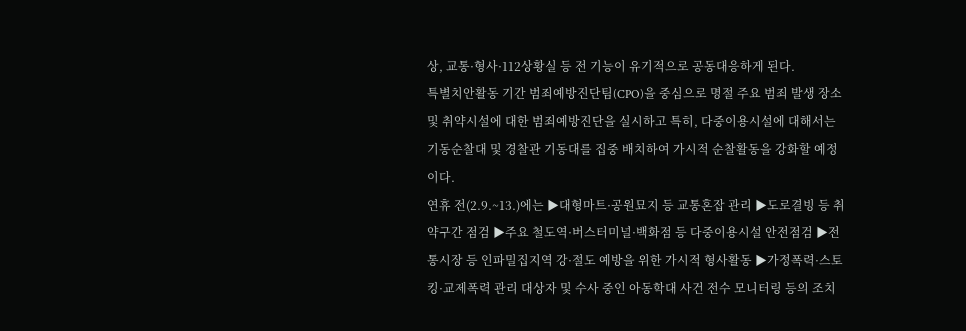상, 교통·형사·112상황실 등 전 기능이 유기적으로 공동대응하게 된다.
특별치안활동 기간 범죄예방진단팀(CPO)을 중심으로 명절 주요 범죄 발생 장소 및 취약시설에 대한 범죄예방진단을 실시하고 특히, 다중이용시설에 대해서는 기동순찰대 및 경찰관 기동대를 집중 배치하여 가시적 순찰활동을 강화할 예정이다.
연휴 전(2.9.~13.)에는 ▶대형마트·공원묘지 등 교통혼잡 관리 ▶도로결빙 등 취약구간 점검 ▶주요 철도역·버스터미널·백화점 등 다중이용시설 안전점검 ▶전통시장 등 인파밀집지역 강·절도 예방을 위한 가시적 형사활동 ▶가정폭력·스토킹·교제폭력 관리 대상자 및 수사 중인 아동학대 사건 전수 모니터링 등의 조치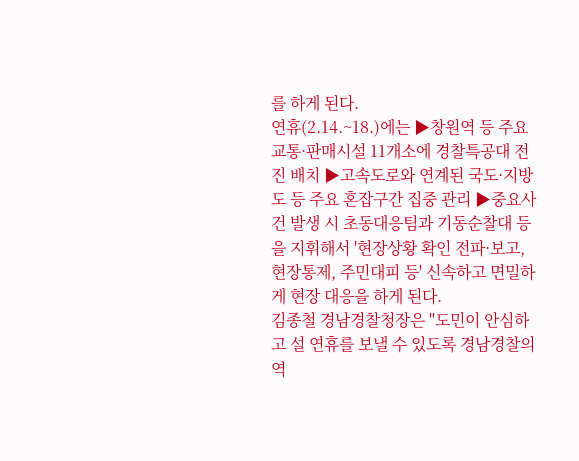를 하게 된다.
연휴(2.14.~18.)에는 ▶창원역 등 주요 교통·판매시설 11개소에 경찰특공대 전진 배치 ▶고속도로와 연계된 국도·지방도 등 주요 혼잡구간 집중 관리 ▶중요사건 발생 시 초동대응팀과 기동순찰대 등을 지휘해서 '현장상황 확인 전파·보고, 현장통제, 주민대피 등' 신속하고 면밀하게 현장 대응을 하게 된다.
김종철 경남경찰청장은 "도민이 안심하고 설 연휴를 보낼 수 있도록 경남경찰의 역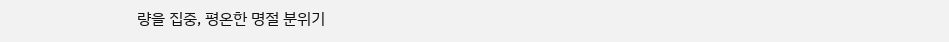량을 집중, 평온한 명절 분위기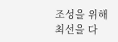조성을 위해 최선을 다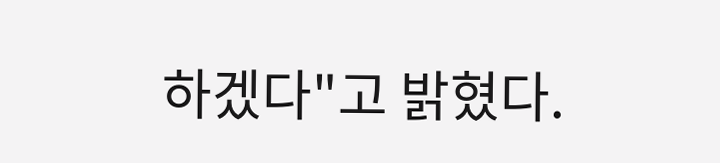하겠다"고 밝혔다.